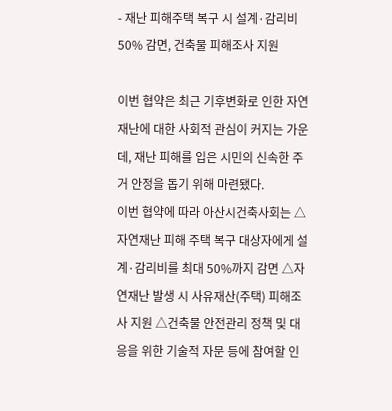- 재난 피해주택 복구 시 설계·감리비 50% 감면, 건축물 피해조사 지원

이번 협약은 최근 기후변화로 인한 자연재난에 대한 사회적 관심이 커지는 가운데, 재난 피해를 입은 시민의 신속한 주거 안정을 돕기 위해 마련됐다.
이번 협약에 따라 아산시건축사회는 △자연재난 피해 주택 복구 대상자에게 설계·감리비를 최대 50%까지 감면 △자연재난 발생 시 사유재산(주택) 피해조사 지원 △건축물 안전관리 정책 및 대응을 위한 기술적 자문 등에 참여할 인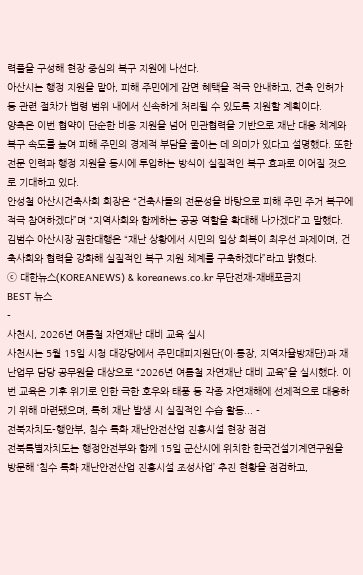력풀을 구성해 현장 중심의 복구 지원에 나선다.
아산시는 행정 지원을 맡아, 피해 주민에게 감면 혜택을 적극 안내하고, 건축 인허가 등 관련 절차가 법령 범위 내에서 신속하게 처리될 수 있도록 지원할 계획이다.
양측은 이번 협약이 단순한 비용 지원을 넘어 민관협력을 기반으로 재난 대응 체계와 복구 속도를 높여 피해 주민의 경제적 부담을 줄이는 데 의미가 있다고 설명했다. 또한 전문 인력과 행정 지원을 동시에 투입하는 방식이 실질적인 복구 효과로 이어질 것으로 기대하고 있다.
안성철 아산시건축사회 회장은 “건축사들의 전문성을 바탕으로 피해 주민 주거 복구에 적극 참여하겠다”며 “지역사회와 함께하는 공공 역할을 확대해 나가겠다”고 말했다.
김범수 아산시장 권한대행은 “재난 상황에서 시민의 일상 회복이 최우선 과제이며, 건축사회와 협력을 강화해 실질적인 복구 지원 체계를 구축하겠다”라고 밝혔다.
ⓒ 대한뉴스(KOREANEWS) & koreanews.co.kr 무단전재-재배포금지
BEST 뉴스
-
사천시, 2026년 여름철 자연재난 대비 교육 실시
사천시는 5월 15일 시청 대강당에서 주민대피지원단(이·통장, 지역자율방재단)과 재난업무 담당 공무원을 대상으로 “2026년 여름철 자연재난 대비 교육”을 실시했다. 이번 교육은 기후 위기로 인한 극한 호우와 태풍 등 각종 자연재해에 선제적으로 대응하기 위해 마련됐으며, 특히 재난 발생 시 실질적인 수습 활동... -
전북자치도-행안부, 침수 특화 재난안전산업 진흥시설 현장 점검
전북특별자치도는 행정안전부와 함께 15일 군산시에 위치한 한국건설기계연구원을 방문해 ‘침수 특화 재난안전산업 진흥시설 조성사업’ 추진 현황을 점검하고,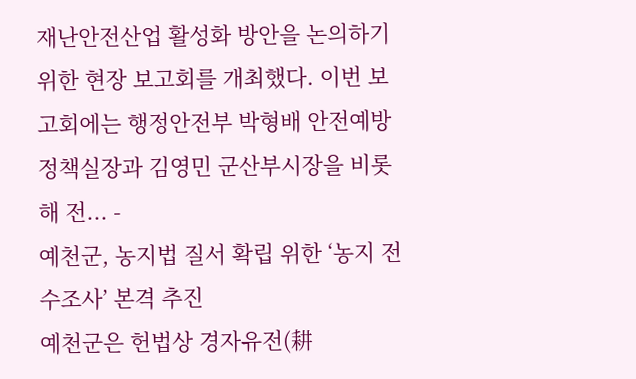재난안전산업 활성화 방안을 논의하기 위한 현장 보고회를 개최했다. 이번 보고회에는 행정안전부 박형배 안전예방정책실장과 김영민 군산부시장을 비롯해 전... -
예천군, 농지법 질서 확립 위한 ‘농지 전수조사’ 본격 추진
예천군은 헌법상 경자유전(耕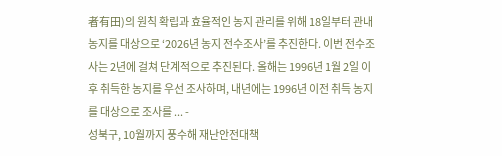者有田)의 원칙 확립과 효율적인 농지 관리를 위해 18일부터 관내 농지를 대상으로 ‘2026년 농지 전수조사’를 추진한다. 이번 전수조사는 2년에 걸쳐 단계적으로 추진된다. 올해는 1996년 1월 2일 이후 취득한 농지를 우선 조사하며, 내년에는 1996년 이전 취득 농지를 대상으로 조사를 ... -
성북구, 10월까지 풍수해 재난안전대책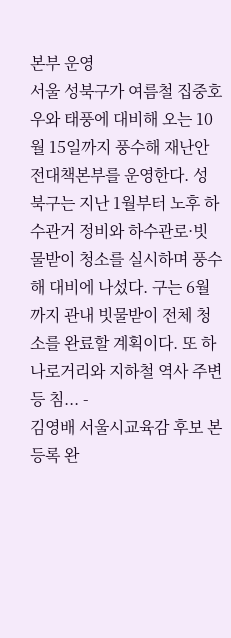본부 운영
서울 성북구가 여름철 집중호우와 태풍에 대비해 오는 10월 15일까지 풍수해 재난안전대책본부를 운영한다. 성북구는 지난 1월부터 노후 하수관거 정비와 하수관로·빗물받이 청소를 실시하며 풍수해 대비에 나섰다. 구는 6월까지 관내 빗물받이 전체 청소를 완료할 계획이다. 또 하나로거리와 지하철 역사 주변 등 침... -
김영배 서울시교육감 후보 본등록 완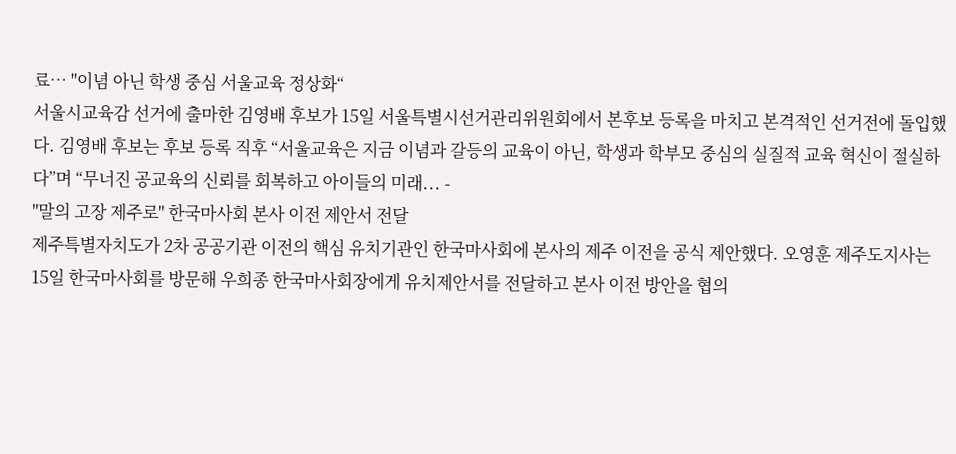료… "이념 아닌 학생 중심 서울교육 정상화“
서울시교육감 선거에 출마한 김영배 후보가 15일 서울특별시선거관리위원회에서 본후보 등록을 마치고 본격적인 선거전에 돌입했다. 김영배 후보는 후보 등록 직후 “서울교육은 지금 이념과 갈등의 교육이 아닌, 학생과 학부모 중심의 실질적 교육 혁신이 절실하다”며 “무너진 공교육의 신뢰를 회복하고 아이들의 미래... -
"말의 고장 제주로" 한국마사회 본사 이전 제안서 전달
제주특별자치도가 2차 공공기관 이전의 핵심 유치기관인 한국마사회에 본사의 제주 이전을 공식 제안했다. 오영훈 제주도지사는 15일 한국마사회를 방문해 우희종 한국마사회장에게 유치제안서를 전달하고 본사 이전 방안을 협의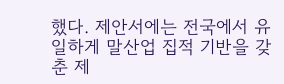했다. 제안서에는 전국에서 유일하게 말산업 집적 기반을 갖춘 제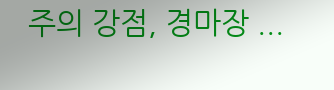주의 강점, 경마장 ...